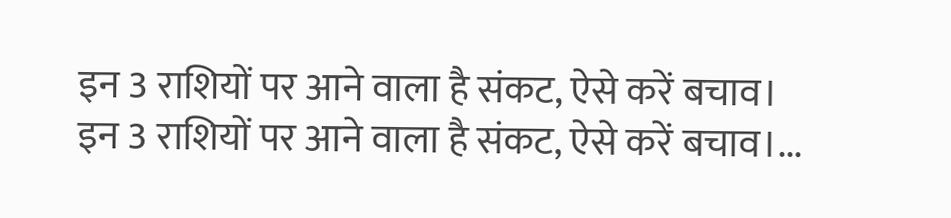इन 3 राशियों पर आने वाला है संकट, ऐसे करें बचाव।
इन 3 राशियों पर आने वाला है संकट, ऐसे करें बचाव।...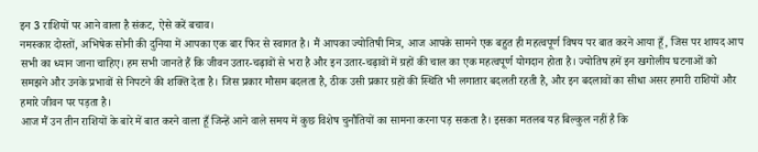इन 3 राशियों पर आने वाला है संकट, ऐसे करें बचाव।
नमस्कार दोस्तों, अभिषेक सोनी की दुनिया में आपका एक बार फिर से स्वागत है। मैं आपका ज्योतिषी मित्र, आज आपके सामने एक बहुत ही महत्वपूर्ण विषय पर बात करने आया हूँ, जिस पर शायद आप सभी का ध्यान जाना चाहिए। हम सभी जानते हैं कि जीवन उतार-चढ़ावों से भरा है और इन उतार-चढ़ावों में ग्रहों की चाल का एक महत्वपूर्ण योगदान होता है। ज्योतिष हमें इन खगोलीय घटनाओं को समझने और उनके प्रभावों से निपटने की शक्ति देता है। जिस प्रकार मौसम बदलता है, ठीक उसी प्रकार ग्रहों की स्थिति भी लगातार बदलती रहती है, और इन बदलावों का सीधा असर हमारी राशियों और हमारे जीवन पर पड़ता है।
आज मैं उन तीन राशियों के बारे में बात करने वाला हूँ जिन्हें आने वाले समय में कुछ विशेष चुनौतियों का सामना करना पड़ सकता है। इसका मतलब यह बिल्कुल नहीं है कि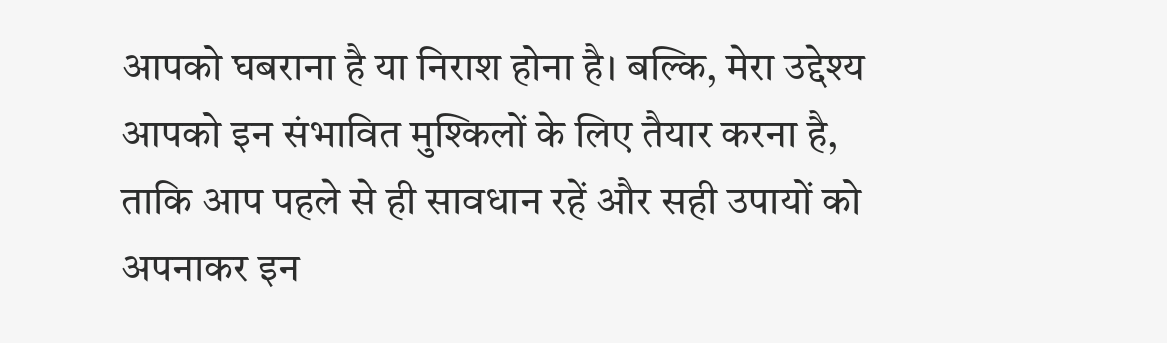आपको घबराना है या निराश होना है। बल्कि, मेरा उद्देश्य आपको इन संभावित मुश्किलों के लिए तैयार करना है, ताकि आप पहले से ही सावधान रहें और सही उपायों को अपनाकर इन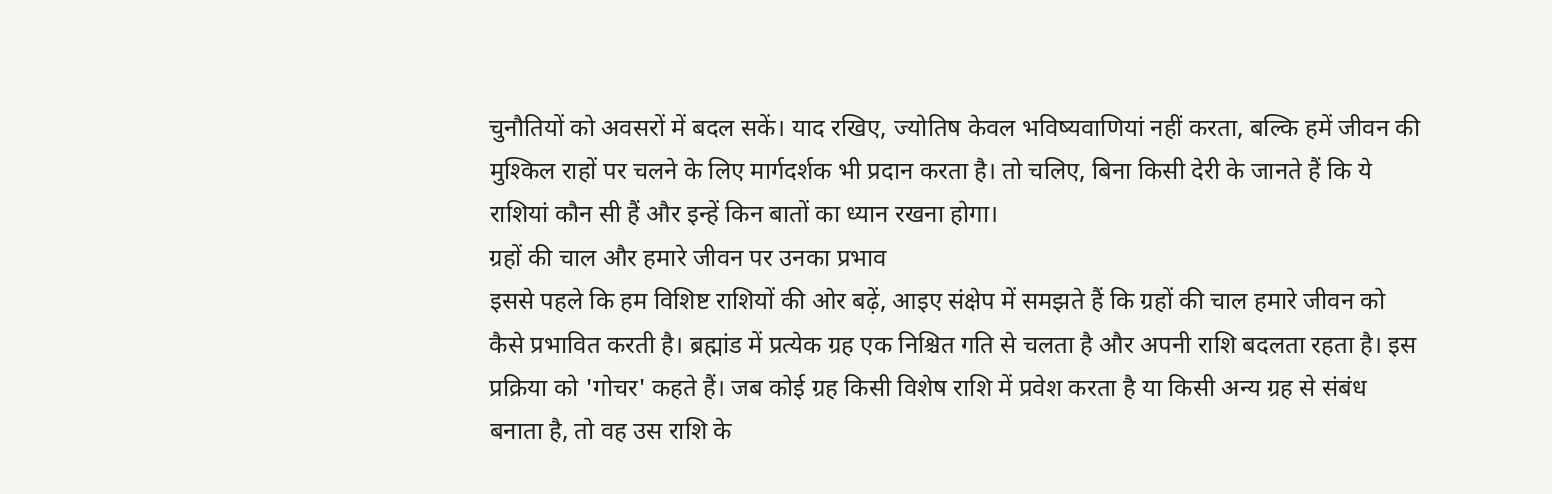चुनौतियों को अवसरों में बदल सकें। याद रखिए, ज्योतिष केवल भविष्यवाणियां नहीं करता, बल्कि हमें जीवन की मुश्किल राहों पर चलने के लिए मार्गदर्शक भी प्रदान करता है। तो चलिए, बिना किसी देरी के जानते हैं कि ये राशियां कौन सी हैं और इन्हें किन बातों का ध्यान रखना होगा।
ग्रहों की चाल और हमारे जीवन पर उनका प्रभाव
इससे पहले कि हम विशिष्ट राशियों की ओर बढ़ें, आइए संक्षेप में समझते हैं कि ग्रहों की चाल हमारे जीवन को कैसे प्रभावित करती है। ब्रह्मांड में प्रत्येक ग्रह एक निश्चित गति से चलता है और अपनी राशि बदलता रहता है। इस प्रक्रिया को 'गोचर' कहते हैं। जब कोई ग्रह किसी विशेष राशि में प्रवेश करता है या किसी अन्य ग्रह से संबंध बनाता है, तो वह उस राशि के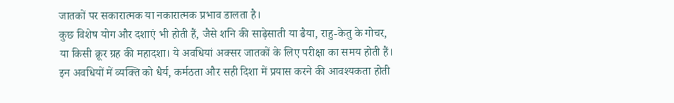जातकों पर सकारात्मक या नकारात्मक प्रभाव डालता है।
कुछ विशेष योग और दशाएं भी होती हैं, जैसे शनि की साढ़ेसाती या ढैया, राहु-केतु के गोचर, या किसी क्रूर ग्रह की महादशा। ये अवधियां अक्सर जातकों के लिए परीक्षा का समय होती हैं। इन अवधियों में व्यक्ति को धैर्य, कर्मठता और सही दिशा में प्रयास करने की आवश्यकता होती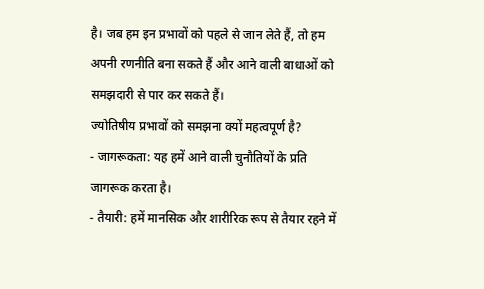है। जब हम इन प्रभावों को पहले से जान लेते हैं, तो हम अपनी रणनीति बना सकते हैं और आने वाली बाधाओं को समझदारी से पार कर सकते हैं।
ज्योतिषीय प्रभावों को समझना क्यों महत्वपूर्ण है?
- जागरूकता: यह हमें आने वाली चुनौतियों के प्रति जागरूक करता है।
- तैयारी: हमें मानसिक और शारीरिक रूप से तैयार रहने में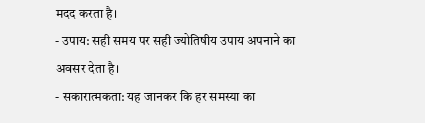मदद करता है।
- उपाय: सही समय पर सही ज्योतिषीय उपाय अपनाने का अवसर देता है।
- सकारात्मकता: यह जानकर कि हर समस्या का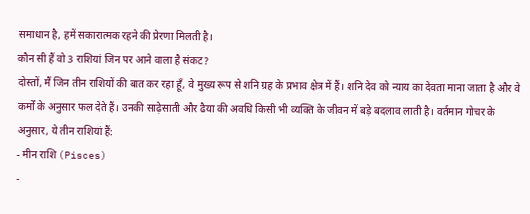समाधान है, हमें सकारात्मक रहने की प्रेरणा मिलती है।
कौन सी हैं वो 3 राशियां जिन पर आने वाला है संकट?
दोस्तों, मैं जिन तीन राशियों की बात कर रहा हूँ, वे मुख्य रूप से शनि ग्रह के प्रभाव क्षेत्र में हैं। शनि देव को न्याय का देवता माना जाता है और वे कर्मों के अनुसार फल देते हैं। उनकी साढ़ेसाती और ढैया की अवधि किसी भी व्यक्ति के जीवन में बड़े बदलाव लाती है। वर्तमान गोचर के अनुसार, ये तीन राशियां हैं:
- मीन राशि (Pisces)
-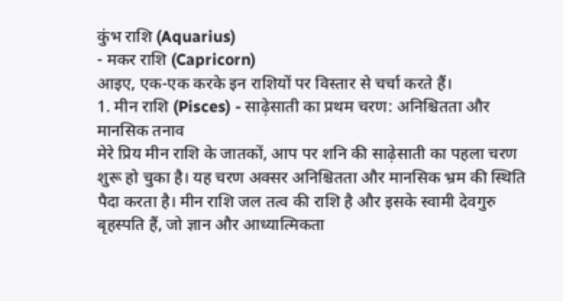कुंभ राशि (Aquarius)
- मकर राशि (Capricorn)
आइए, एक-एक करके इन राशियों पर विस्तार से चर्चा करते हैं।
1. मीन राशि (Pisces) - साढ़ेसाती का प्रथम चरण: अनिश्चितता और मानसिक तनाव
मेरे प्रिय मीन राशि के जातकों, आप पर शनि की साढ़ेसाती का पहला चरण शुरू हो चुका है। यह चरण अक्सर अनिश्चितता और मानसिक भ्रम की स्थिति पैदा करता है। मीन राशि जल तत्व की राशि है और इसके स्वामी देवगुरु बृहस्पति हैं, जो ज्ञान और आध्यात्मिकता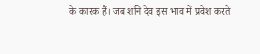के कारक हैं। जब शनि देव इस भाव में प्रवेश करते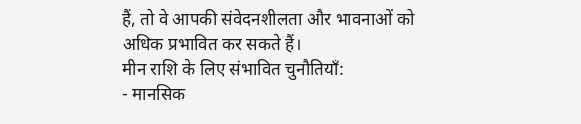हैं, तो वे आपकी संवेदनशीलता और भावनाओं को अधिक प्रभावित कर सकते हैं।
मीन राशि के लिए संभावित चुनौतियाँ:
- मानसिक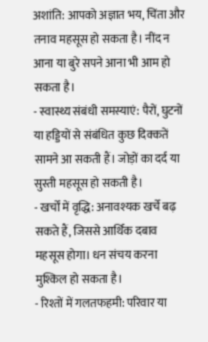अशांति: आपको अज्ञात भय, चिंता और तनाव महसूस हो सकता है। नींद न आना या बुरे सपने आना भी आम हो सकता है।
- स्वास्थ्य संबंधी समस्याएं: पैरों, घुटनों या हड्डियों से संबंधित कुछ दिक्कतें सामने आ सकती हैं। जोड़ों का दर्द या सुस्ती महसूस हो सकती है।
- खर्चों में वृद्धि: अनावश्यक खर्चे बढ़ सकते हैं, जिससे आर्थिक दबाव महसूस होगा। धन संचय करना मुश्किल हो सकता है।
- रिश्तों में गलतफहमी: परिवार या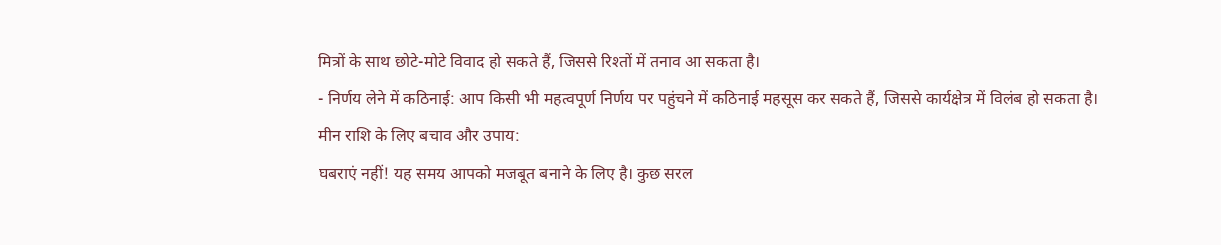मित्रों के साथ छोटे-मोटे विवाद हो सकते हैं, जिससे रिश्तों में तनाव आ सकता है।
- निर्णय लेने में कठिनाई: आप किसी भी महत्वपूर्ण निर्णय पर पहुंचने में कठिनाई महसूस कर सकते हैं, जिससे कार्यक्षेत्र में विलंब हो सकता है।
मीन राशि के लिए बचाव और उपाय:
घबराएं नहीं! यह समय आपको मजबूत बनाने के लिए है। कुछ सरल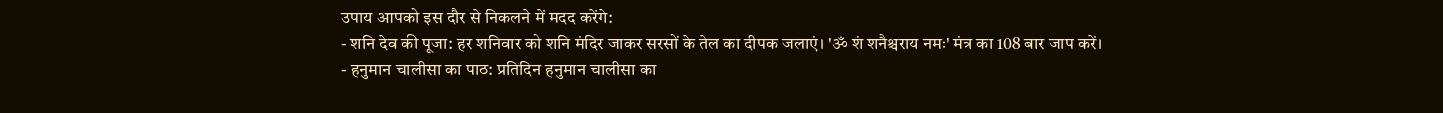उपाय आपको इस दौर से निकलने में मदद करेंगे:
- शनि देव की पूजा: हर शनिवार को शनि मंदिर जाकर सरसों के तेल का दीपक जलाएं। 'ॐ शं शनैश्चराय नमः' मंत्र का 108 बार जाप करें।
- हनुमान चालीसा का पाठ: प्रतिदिन हनुमान चालीसा का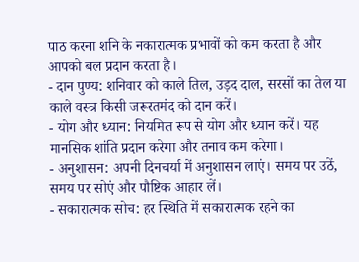पाठ करना शनि के नकारात्मक प्रभावों को कम करता है और आपको बल प्रदान करता है।
- दान पुण्य: शनिवार को काले तिल, उड़द दाल, सरसों का तेल या काले वस्त्र किसी जरूरतमंद को दान करें।
- योग और ध्यान: नियमित रूप से योग और ध्यान करें। यह मानसिक शांति प्रदान करेगा और तनाव कम करेगा।
- अनुशासन: अपनी दिनचर्या में अनुशासन लाएं। समय पर उठें, समय पर सोएं और पौष्टिक आहार लें।
- सकारात्मक सोच: हर स्थिति में सकारात्मक रहने का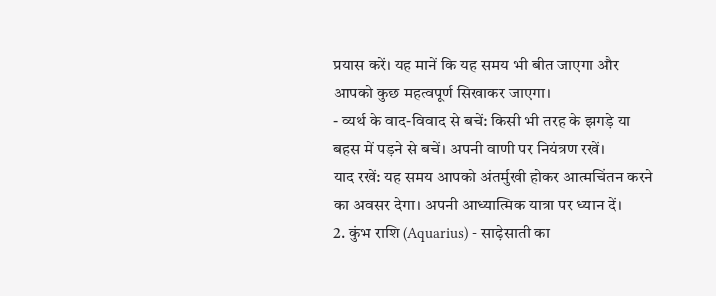प्रयास करें। यह मानें कि यह समय भी बीत जाएगा और आपको कुछ महत्वपूर्ण सिखाकर जाएगा।
- व्यर्थ के वाद-विवाद से बचें: किसी भी तरह के झगड़े या बहस में पड़ने से बचें। अपनी वाणी पर नियंत्रण रखें।
याद रखें: यह समय आपको अंतर्मुखी होकर आत्मचिंतन करने का अवसर देगा। अपनी आध्यात्मिक यात्रा पर ध्यान दें।
2. कुंभ राशि (Aquarius) - साढ़ेसाती का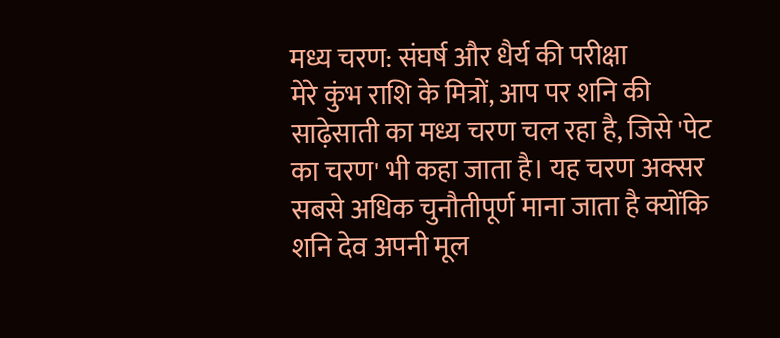मध्य चरण: संघर्ष और धैर्य की परीक्षा
मेरे कुंभ राशि के मित्रों, आप पर शनि की साढ़ेसाती का मध्य चरण चल रहा है, जिसे 'पेट का चरण' भी कहा जाता है। यह चरण अक्सर सबसे अधिक चुनौतीपूर्ण माना जाता है क्योंकि शनि देव अपनी मूल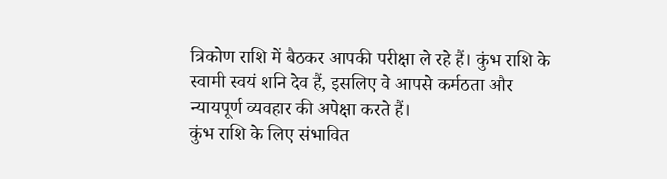त्रिकोण राशि में बैठकर आपकी परीक्षा ले रहे हैं। कुंभ राशि के स्वामी स्वयं शनि देव हैं, इसलिए वे आपसे कर्मठता और न्यायपूर्ण व्यवहार की अपेक्षा करते हैं।
कुंभ राशि के लिए संभावित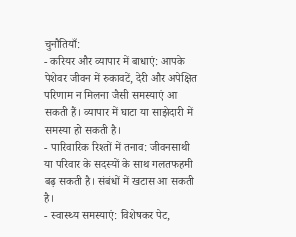चुनौतियाँ:
- करियर और व्यापार में बाधाएं: आपके पेशेवर जीवन में रुकावटें, देरी और अपेक्षित परिणाम न मिलना जैसी समस्याएं आ सकती हैं। व्यापार में घाटा या साझेदारी में समस्या हो सकती है।
- पारिवारिक रिश्तों में तनाव: जीवनसाथी या परिवार के सदस्यों के साथ गलतफहमी बढ़ सकती है। संबंधों में खटास आ सकती है।
- स्वास्थ्य समस्याएं: विशेषकर पेट,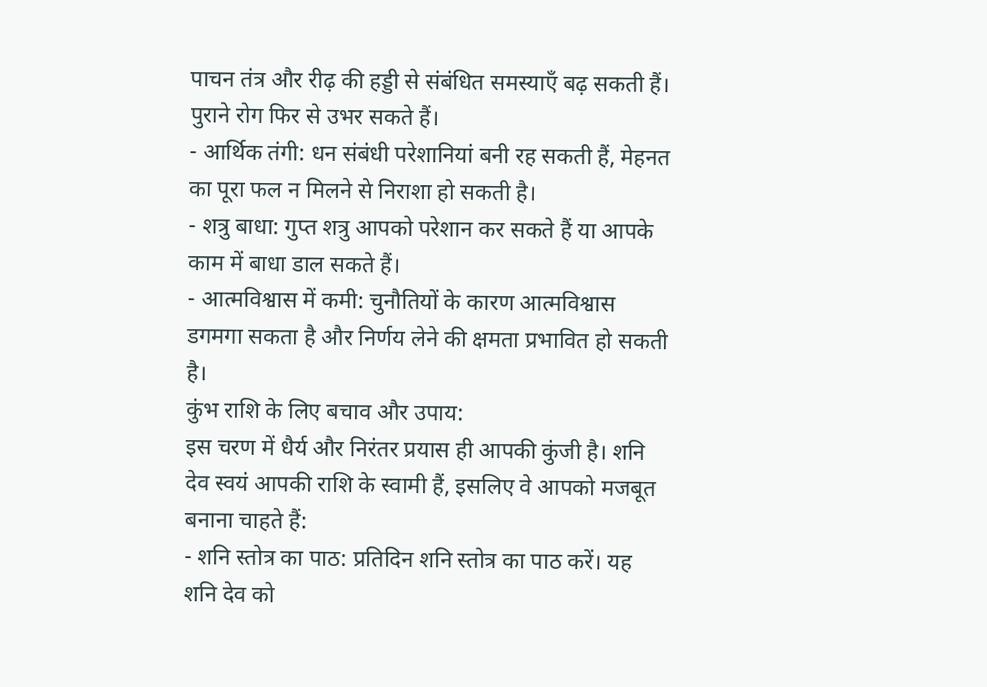पाचन तंत्र और रीढ़ की हड्डी से संबंधित समस्याएँ बढ़ सकती हैं। पुराने रोग फिर से उभर सकते हैं।
- आर्थिक तंगी: धन संबंधी परेशानियां बनी रह सकती हैं, मेहनत का पूरा फल न मिलने से निराशा हो सकती है।
- शत्रु बाधा: गुप्त शत्रु आपको परेशान कर सकते हैं या आपके काम में बाधा डाल सकते हैं।
- आत्मविश्वास में कमी: चुनौतियों के कारण आत्मविश्वास डगमगा सकता है और निर्णय लेने की क्षमता प्रभावित हो सकती है।
कुंभ राशि के लिए बचाव और उपाय:
इस चरण में धैर्य और निरंतर प्रयास ही आपकी कुंजी है। शनि देव स्वयं आपकी राशि के स्वामी हैं, इसलिए वे आपको मजबूत बनाना चाहते हैं:
- शनि स्तोत्र का पाठ: प्रतिदिन शनि स्तोत्र का पाठ करें। यह शनि देव को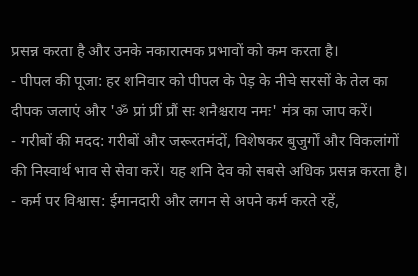प्रसन्न करता है और उनके नकारात्मक प्रभावों को कम करता है।
- पीपल की पूजा: हर शनिवार को पीपल के पेड़ के नीचे सरसों के तेल का दीपक जलाएं और 'ॐ प्रां प्रीं प्रौं सः शनैश्चराय नमः' मंत्र का जाप करें।
- गरीबों की मदद: गरीबों और जरूरतमंदों, विशेषकर बुजुर्गों और विकलांगों की निस्वार्थ भाव से सेवा करें। यह शनि देव को सबसे अधिक प्रसन्न करता है।
- कर्म पर विश्वास: ईमानदारी और लगन से अपने कर्म करते रहें,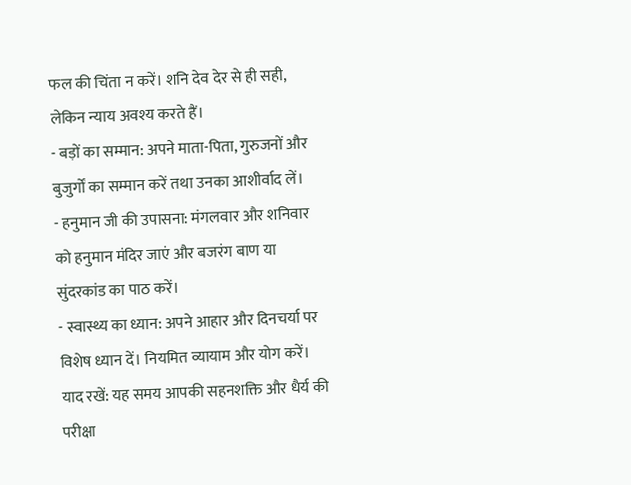फल की चिंता न करें। शनि देव देर से ही सही, लेकिन न्याय अवश्य करते हैं।
- बड़ों का सम्मान: अपने माता-पिता, गुरुजनों और बुजुर्गों का सम्मान करें तथा उनका आशीर्वाद लें।
- हनुमान जी की उपासना: मंगलवार और शनिवार को हनुमान मंदिर जाएं और बजरंग बाण या सुंदरकांड का पाठ करें।
- स्वास्थ्य का ध्यान: अपने आहार और दिनचर्या पर विशेष ध्यान दें। नियमित व्यायाम और योग करें।
याद रखें: यह समय आपकी सहनशक्ति और धैर्य की परीक्षा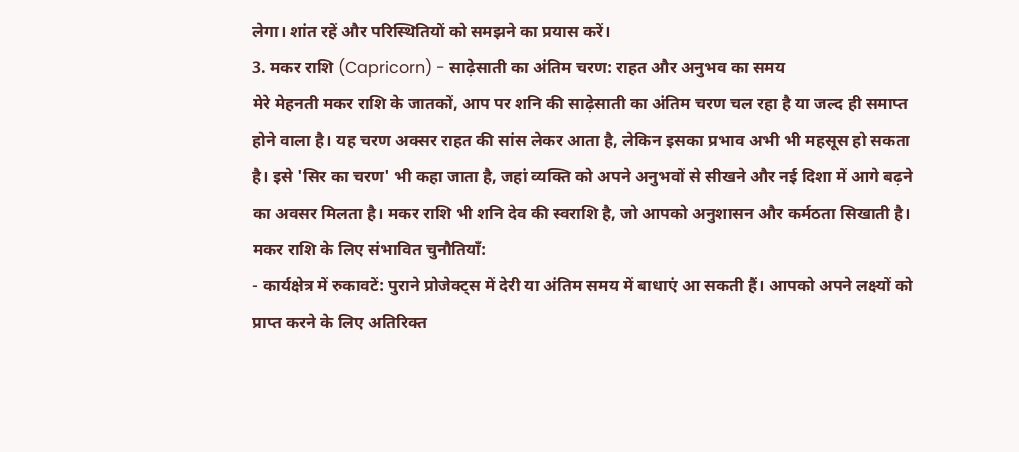लेगा। शांत रहें और परिस्थितियों को समझने का प्रयास करें।
3. मकर राशि (Capricorn) - साढ़ेसाती का अंतिम चरण: राहत और अनुभव का समय
मेरे मेहनती मकर राशि के जातकों, आप पर शनि की साढ़ेसाती का अंतिम चरण चल रहा है या जल्द ही समाप्त होने वाला है। यह चरण अक्सर राहत की सांस लेकर आता है, लेकिन इसका प्रभाव अभी भी महसूस हो सकता है। इसे 'सिर का चरण' भी कहा जाता है, जहां व्यक्ति को अपने अनुभवों से सीखने और नई दिशा में आगे बढ़ने का अवसर मिलता है। मकर राशि भी शनि देव की स्वराशि है, जो आपको अनुशासन और कर्मठता सिखाती है।
मकर राशि के लिए संभावित चुनौतियाँ:
- कार्यक्षेत्र में रुकावटें: पुराने प्रोजेक्ट्स में देरी या अंतिम समय में बाधाएं आ सकती हैं। आपको अपने लक्ष्यों को प्राप्त करने के लिए अतिरिक्त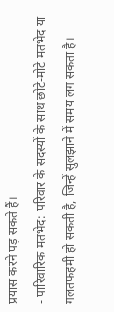प्रयास करने पड़ सकते हैं।
- पारिवारिक मतभेद: परिवार के सदस्यों के साथ छोटे-मोटे मतभेद या गलतफहमी हो सकती है, जिन्हें सुलझाने में समय लग सकता है।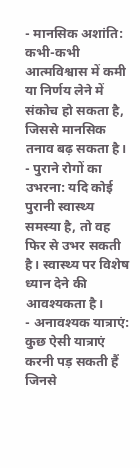- मानसिक अशांति: कभी-कभी आत्मविश्वास में कमी या निर्णय लेने में संकोच हो सकता है, जिससे मानसिक तनाव बढ़ सकता है।
- पुराने रोगों का उभरना: यदि कोई पुरानी स्वास्थ्य समस्या है, तो वह फिर से उभर सकती है। स्वास्थ्य पर विशेष ध्यान देने की आवश्यकता है।
- अनावश्यक यात्राएं: कुछ ऐसी यात्राएं करनी पड़ सकती हैं जिनसे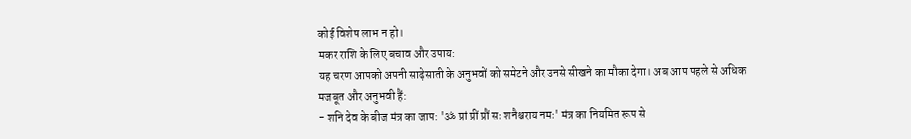कोई विशेष लाभ न हो।
मकर राशि के लिए बचाव और उपाय:
यह चरण आपको अपनी साढ़ेसाती के अनुभवों को समेटने और उनसे सीखने का मौका देगा। अब आप पहले से अधिक मजबूत और अनुभवी हैं:
- शनि देव के बीज मंत्र का जाप: 'ॐ प्रां प्रीं प्रौं सः शनैश्चराय नमः' मंत्र का नियमित रूप से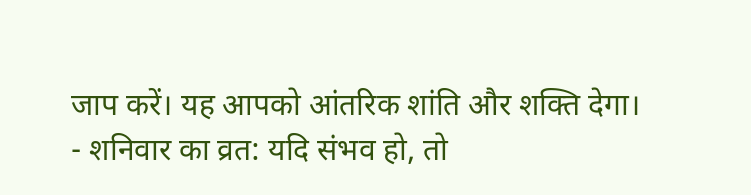जाप करें। यह आपको आंतरिक शांति और शक्ति देगा।
- शनिवार का व्रत: यदि संभव हो, तो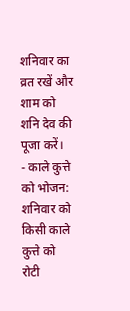शनिवार का व्रत रखें और शाम को शनि देव की पूजा करें।
- काले कुत्ते को भोजन: शनिवार को किसी काले कुत्ते को रोटी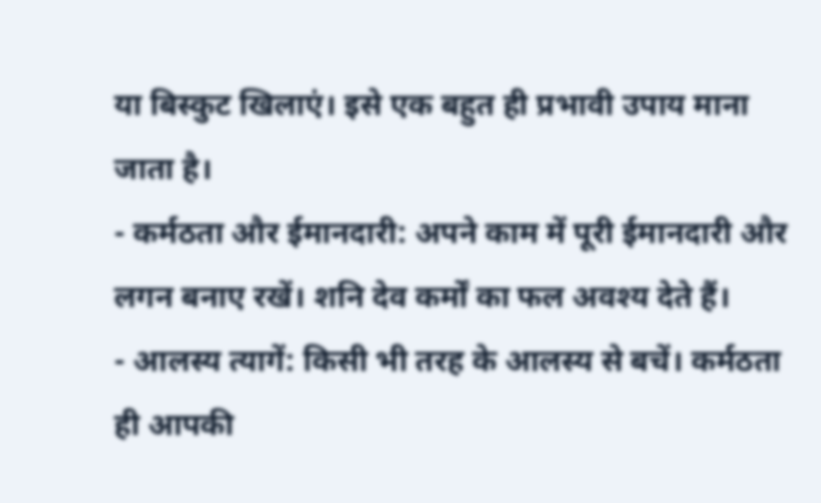या बिस्कुट खिलाएं। इसे एक बहुत ही प्रभावी उपाय माना जाता है।
- कर्मठता और ईमानदारी: अपने काम में पूरी ईमानदारी और लगन बनाए रखें। शनि देव कर्मों का फल अवश्य देते हैं।
- आलस्य त्यागें: किसी भी तरह के आलस्य से बचें। कर्मठता ही आपकी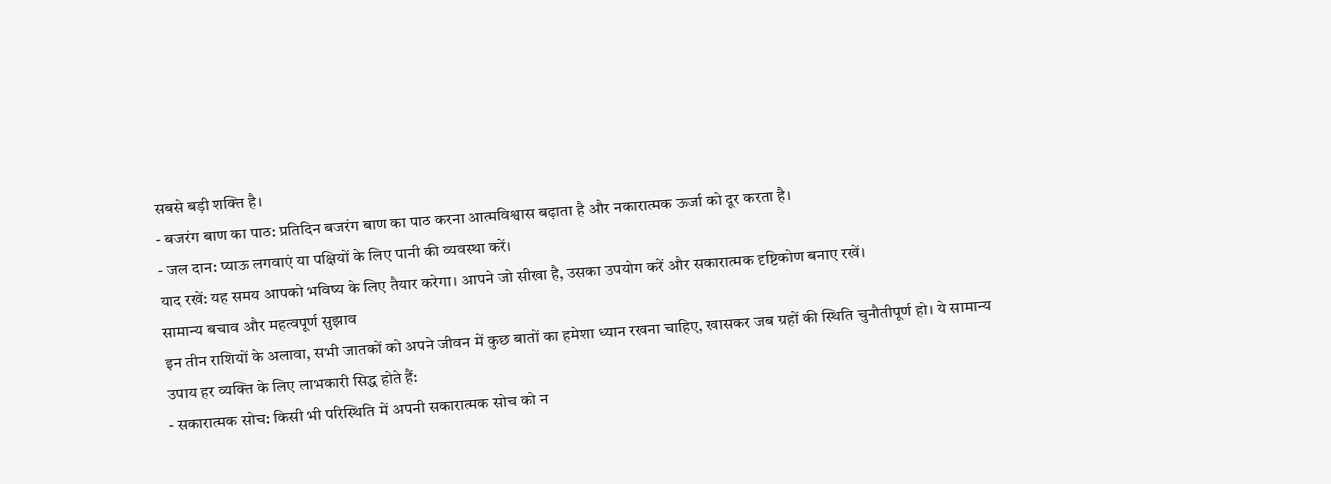सबसे बड़ी शक्ति है।
- बजरंग बाण का पाठ: प्रतिदिन बजरंग बाण का पाठ करना आत्मविश्वास बढ़ाता है और नकारात्मक ऊर्जा को दूर करता है।
- जल दान: प्याऊ लगवाएं या पक्षियों के लिए पानी की व्यवस्था करें।
याद रखें: यह समय आपको भविष्य के लिए तैयार करेगा। आपने जो सीखा है, उसका उपयोग करें और सकारात्मक दृष्टिकोण बनाए रखें।
सामान्य बचाव और महत्वपूर्ण सुझाव
इन तीन राशियों के अलावा, सभी जातकों को अपने जीवन में कुछ बातों का हमेशा ध्यान रखना चाहिए, खासकर जब ग्रहों की स्थिति चुनौतीपूर्ण हो। ये सामान्य उपाय हर व्यक्ति के लिए लाभकारी सिद्ध होते हैं:
- सकारात्मक सोच: किसी भी परिस्थिति में अपनी सकारात्मक सोच को न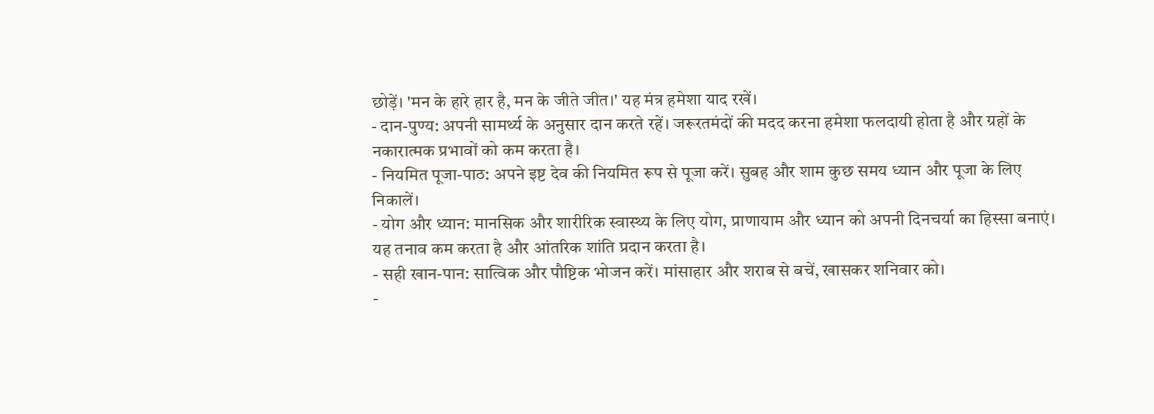छोड़ें। 'मन के हारे हार है, मन के जीते जीत।' यह मंत्र हमेशा याद रखें।
- दान-पुण्य: अपनी सामर्थ्य के अनुसार दान करते रहें। जरूरतमंदों की मदद करना हमेशा फलदायी होता है और ग्रहों के नकारात्मक प्रभावों को कम करता है।
- नियमित पूजा-पाठ: अपने इष्ट देव की नियमित रूप से पूजा करें। सुबह और शाम कुछ समय ध्यान और पूजा के लिए निकालें।
- योग और ध्यान: मानसिक और शारीरिक स्वास्थ्य के लिए योग, प्राणायाम और ध्यान को अपनी दिनचर्या का हिस्सा बनाएं। यह तनाव कम करता है और आंतरिक शांति प्रदान करता है।
- सही खान-पान: सात्विक और पौष्टिक भोजन करें। मांसाहार और शराब से बचें, खासकर शनिवार को।
-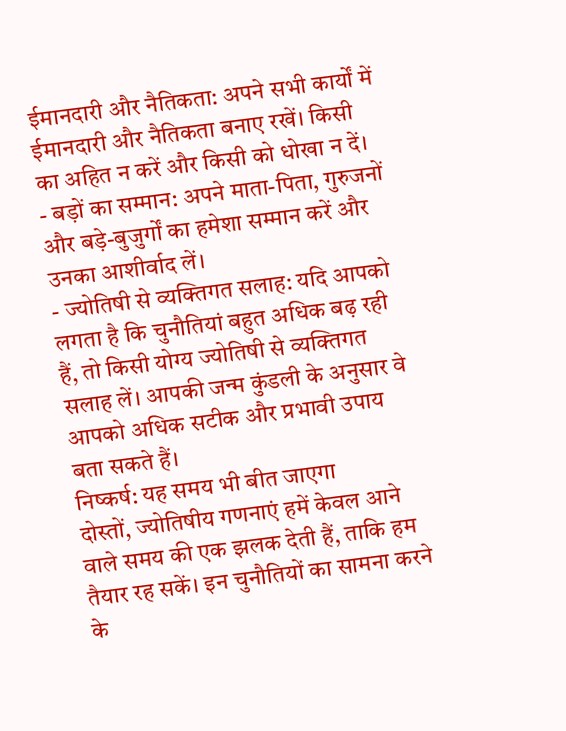ईमानदारी और नैतिकता: अपने सभी कार्यों में ईमानदारी और नैतिकता बनाए रखें। किसी का अहित न करें और किसी को धोखा न दें।
- बड़ों का सम्मान: अपने माता-पिता, गुरुजनों और बड़े-बुजुर्गों का हमेशा सम्मान करें और उनका आशीर्वाद लें।
- ज्योतिषी से व्यक्तिगत सलाह: यदि आपको लगता है कि चुनौतियां बहुत अधिक बढ़ रही हैं, तो किसी योग्य ज्योतिषी से व्यक्तिगत सलाह लें। आपकी जन्म कुंडली के अनुसार वे आपको अधिक सटीक और प्रभावी उपाय बता सकते हैं।
निष्कर्ष: यह समय भी बीत जाएगा
दोस्तों, ज्योतिषीय गणनाएं हमें केवल आने वाले समय की एक झलक देती हैं, ताकि हम तैयार रह सकें। इन चुनौतियों का सामना करने के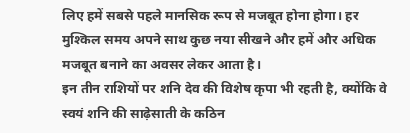लिए हमें सबसे पहले मानसिक रूप से मजबूत होना होगा। हर मुश्किल समय अपने साथ कुछ नया सीखने और हमें और अधिक मजबूत बनाने का अवसर लेकर आता है।
इन तीन राशियों पर शनि देव की विशेष कृपा भी रहती है, क्योंकि वे स्वयं शनि की साढ़ेसाती के कठिन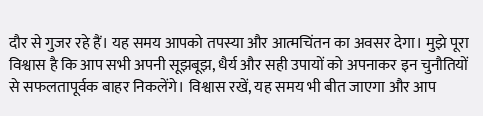दौर से गुजर रहे हैं। यह समय आपको तपस्या और आत्मचिंतन का अवसर देगा। मुझे पूरा विश्वास है कि आप सभी अपनी सूझबूझ, धैर्य और सही उपायों को अपनाकर इन चुनौतियों से सफलतापूर्वक बाहर निकलेंगे। विश्वास रखें, यह समय भी बीत जाएगा और आप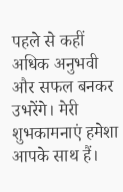पहले से कहीं अधिक अनुभवी और सफल बनकर उभरेंगे। मेरी शुभकामनाएं हमेशा आपके साथ हैं।